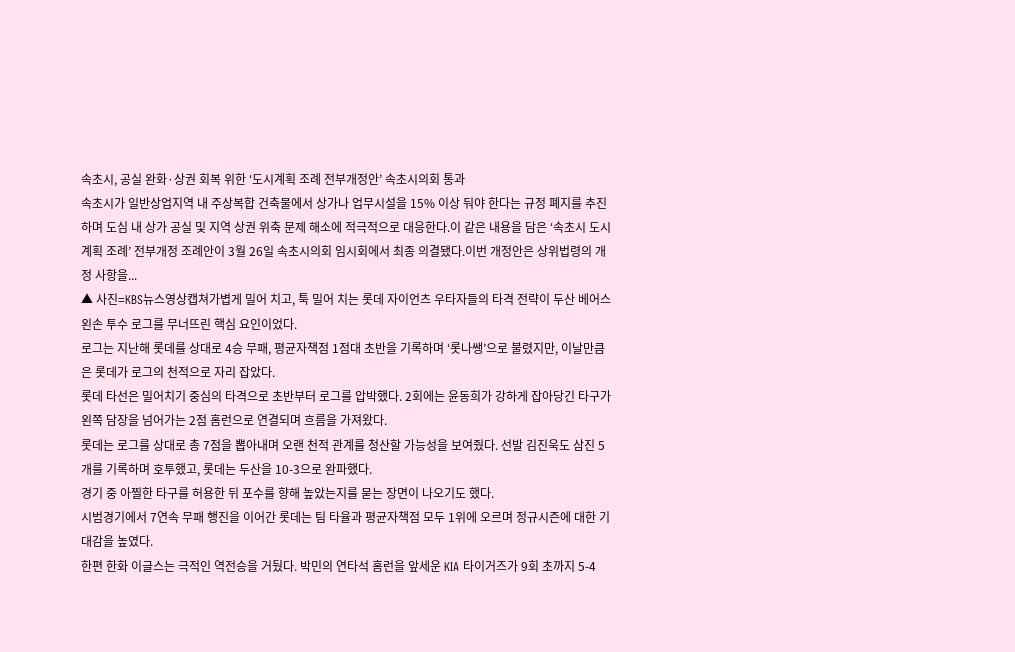속초시, 공실 완화·상권 회복 위한 ‘도시계획 조례 전부개정안’ 속초시의회 통과
속초시가 일반상업지역 내 주상복합 건축물에서 상가나 업무시설을 15% 이상 둬야 한다는 규정 폐지를 추진하며 도심 내 상가 공실 및 지역 상권 위축 문제 해소에 적극적으로 대응한다.이 같은 내용을 담은 ‘속초시 도시계획 조례’ 전부개정 조례안이 3월 26일 속초시의회 임시회에서 최종 의결됐다.이번 개정안은 상위법령의 개정 사항을...
▲ 사진=KBS뉴스영상캡쳐가볍게 밀어 치고, 툭 밀어 치는 롯데 자이언츠 우타자들의 타격 전략이 두산 베어스 왼손 투수 로그를 무너뜨린 핵심 요인이었다.
로그는 지난해 롯데를 상대로 4승 무패, 평균자책점 1점대 초반을 기록하며 ‘롯나쌩’으로 불렸지만, 이날만큼은 롯데가 로그의 천적으로 자리 잡았다.
롯데 타선은 밀어치기 중심의 타격으로 초반부터 로그를 압박했다. 2회에는 윤동희가 강하게 잡아당긴 타구가 왼쪽 담장을 넘어가는 2점 홈런으로 연결되며 흐름을 가져왔다.
롯데는 로그를 상대로 총 7점을 뽑아내며 오랜 천적 관계를 청산할 가능성을 보여줬다. 선발 김진욱도 삼진 5개를 기록하며 호투했고, 롯데는 두산을 10-3으로 완파했다.
경기 중 아찔한 타구를 허용한 뒤 포수를 향해 높았는지를 묻는 장면이 나오기도 했다.
시범경기에서 7연속 무패 행진을 이어간 롯데는 팀 타율과 평균자책점 모두 1위에 오르며 정규시즌에 대한 기대감을 높였다.
한편 한화 이글스는 극적인 역전승을 거뒀다. 박민의 연타석 홈런을 앞세운 KIA 타이거즈가 9회 초까지 5-4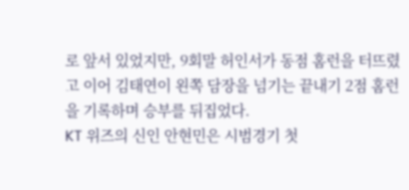로 앞서 있었지만, 9회말 허인서가 동점 홈런을 터뜨렸고 이어 김태연이 왼쪽 담장을 넘기는 끝내기 2점 홈런을 기록하며 승부를 뒤집었다.
KT 위즈의 신인 안현민은 시범경기 첫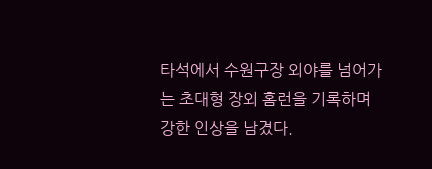타석에서 수원구장 외야를 넘어가는 초대형 장외 홈런을 기록하며 강한 인상을 남겼다.